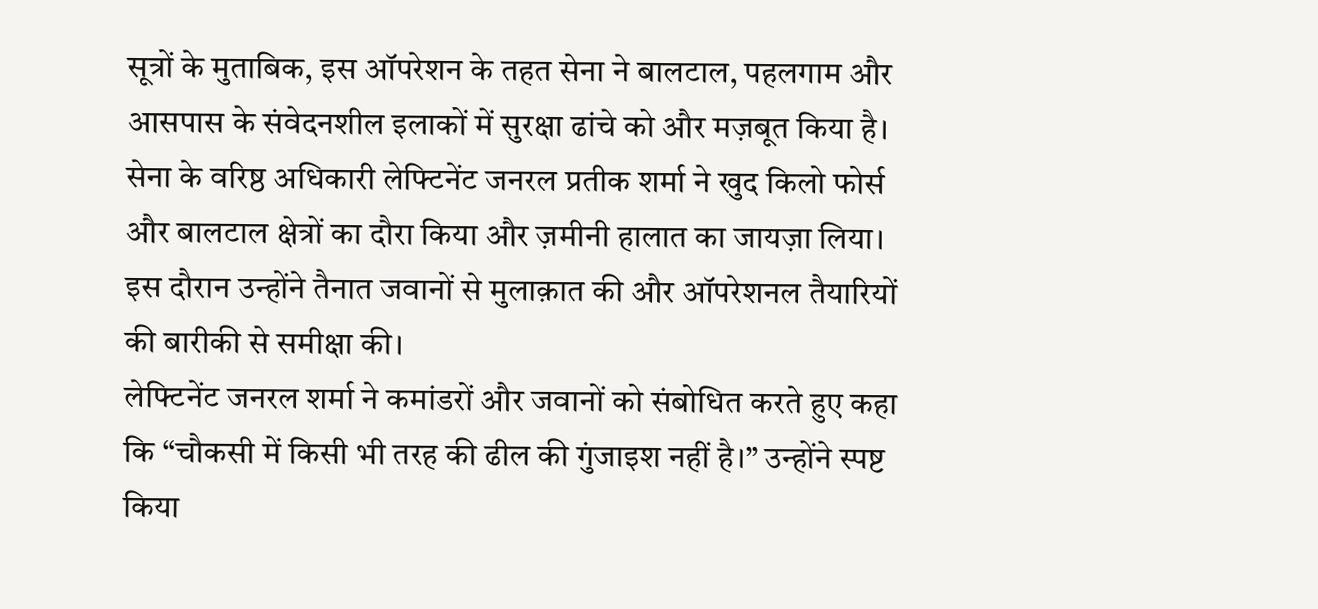सूत्रों के मुताबिक, इस ऑपरेशन के तहत सेना ने बालटाल, पहलगाम और आसपास के संवेदनशील इलाकों में सुरक्षा ढांचे को और मज़बूत किया है। सेना के वरिष्ठ अधिकारी लेफ्टिनेंट जनरल प्रतीक शर्मा ने खुद किलो फोर्स और बालटाल क्षेत्रों का दौरा किया और ज़मीनी हालात का जायज़ा लिया। इस दौरान उन्होंने तैनात जवानों से मुलाक़ात की और ऑपरेशनल तैयारियों की बारीकी से समीक्षा की।
लेफ्टिनेंट जनरल शर्मा ने कमांडरों और जवानों को संबोधित करते हुए कहा कि “चौकसी में किसी भी तरह की ढील की गुंजाइश नहीं है।” उन्होंने स्पष्ट किया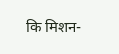कि मिशन-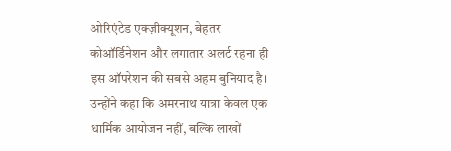ओरिएंटेड एक्ज़ीक्यूशन, बेहतर कोऑर्डिनेशन और लगातार अलर्ट रहना ही इस ऑपरेशन की सबसे अहम बुनियाद है। उन्होंने कहा कि अमरनाथ यात्रा केवल एक धार्मिक आयोजन नहीं, बल्कि लाखों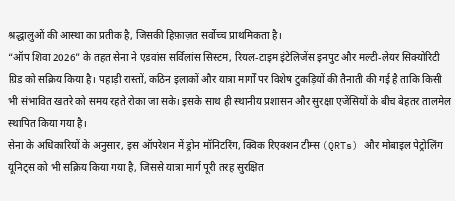श्रद्धालुओं की आस्था का प्रतीक है, जिसकी हिफ़ाज़त सर्वोच्च प्राथमिकता है।
“ऑप शिवा 2026” के तहत सेना ने एडवांस सर्विलांस सिस्टम, रियल-टाइम इंटेलिजेंस इनपुट और मल्टी-लेयर सिक्योरिटी ग्रिड को सक्रिय किया है। पहाड़ी रास्तों, कठिन इलाकों और यात्रा मार्गों पर विशेष टुकड़ियों की तैनाती की गई है ताकि किसी भी संभावित खतरे को समय रहते रोका जा सके। इसके साथ ही स्थानीय प्रशासन और सुरक्षा एजेंसियों के बीच बेहतर तालमेल स्थापित किया गया है।
सेना के अधिकारियों के अनुसार, इस ऑपरेशन में ड्रोन मॉनिटरिंग, क्विक रिएक्शन टीम्स (QRTs) और मोबाइल पेट्रोलिंग यूनिट्स को भी सक्रिय किया गया है, जिससे यात्रा मार्ग पूरी तरह सुरक्षित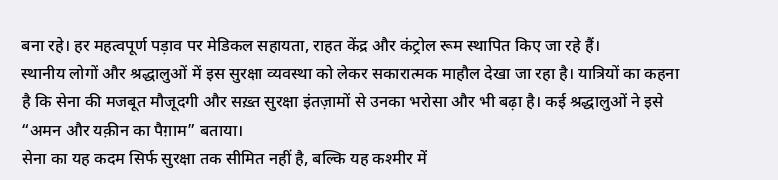बना रहे। हर महत्वपूर्ण पड़ाव पर मेडिकल सहायता, राहत केंद्र और कंट्रोल रूम स्थापित किए जा रहे हैं।
स्थानीय लोगों और श्रद्धालुओं में इस सुरक्षा व्यवस्था को लेकर सकारात्मक माहौल देखा जा रहा है। यात्रियों का कहना है कि सेना की मजबूत मौजूदगी और सख़्त सुरक्षा इंतज़ामों से उनका भरोसा और भी बढ़ा है। कई श्रद्धालुओं ने इसे “अमन और यक़ीन का पैग़ाम” बताया।
सेना का यह कदम सिर्फ सुरक्षा तक सीमित नहीं है, बल्कि यह कश्मीर में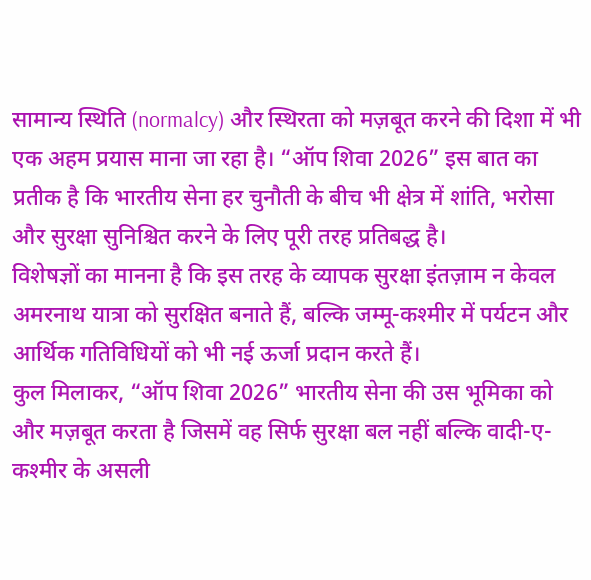सामान्य स्थिति (normalcy) और स्थिरता को मज़बूत करने की दिशा में भी एक अहम प्रयास माना जा रहा है। “ऑप शिवा 2026” इस बात का प्रतीक है कि भारतीय सेना हर चुनौती के बीच भी क्षेत्र में शांति, भरोसा और सुरक्षा सुनिश्चित करने के लिए पूरी तरह प्रतिबद्ध है।
विशेषज्ञों का मानना है कि इस तरह के व्यापक सुरक्षा इंतज़ाम न केवल अमरनाथ यात्रा को सुरक्षित बनाते हैं, बल्कि जम्मू-कश्मीर में पर्यटन और आर्थिक गतिविधियों को भी नई ऊर्जा प्रदान करते हैं।
कुल मिलाकर, “ऑप शिवा 2026” भारतीय सेना की उस भूमिका को और मज़बूत करता है जिसमें वह सिर्फ सुरक्षा बल नहीं बल्कि वादी-ए-कश्मीर के असली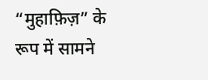“मुहाफ़िज़” के रूप में सामने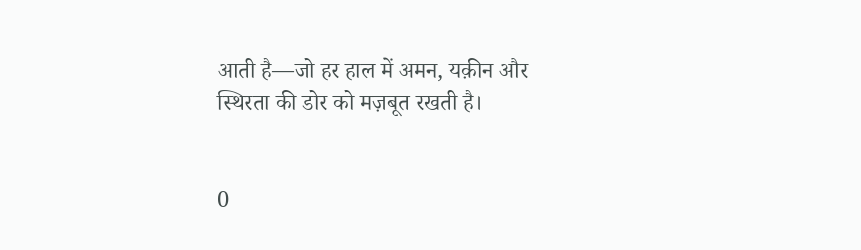आती है—जो हर हाल में अमन, यक़ीन और स्थिरता की डोर को मज़बूत रखती है।


0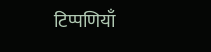टिप्पणियाँ